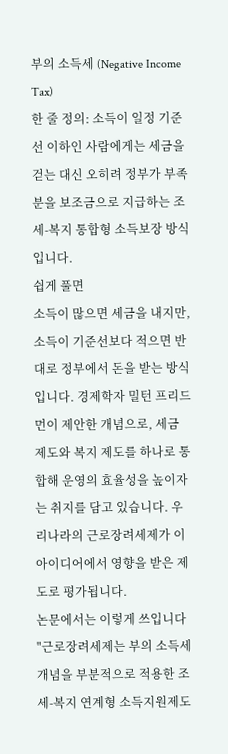부의 소득세 (Negative Income Tax)
한 줄 정의: 소득이 일정 기준선 이하인 사람에게는 세금을 걷는 대신 오히려 정부가 부족분을 보조금으로 지급하는 조세-복지 통합형 소득보장 방식입니다.
쉽게 풀면
소득이 많으면 세금을 내지만, 소득이 기준선보다 적으면 반대로 정부에서 돈을 받는 방식입니다. 경제학자 밀턴 프리드먼이 제안한 개념으로, 세금 제도와 복지 제도를 하나로 통합해 운영의 효율성을 높이자는 취지를 담고 있습니다. 우리나라의 근로장려세제가 이 아이디어에서 영향을 받은 제도로 평가됩니다.
논문에서는 이렇게 쓰입니다
"근로장려세제는 부의 소득세 개념을 부분적으로 적용한 조세-복지 연계형 소득지원제도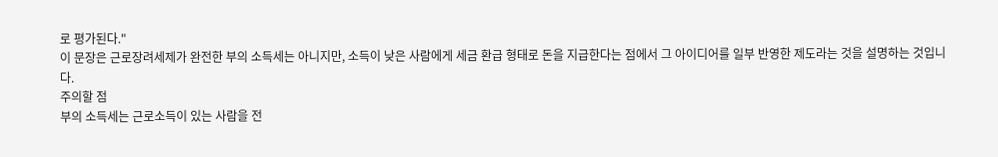로 평가된다."
이 문장은 근로장려세제가 완전한 부의 소득세는 아니지만, 소득이 낮은 사람에게 세금 환급 형태로 돈을 지급한다는 점에서 그 아이디어를 일부 반영한 제도라는 것을 설명하는 것입니다.
주의할 점
부의 소득세는 근로소득이 있는 사람을 전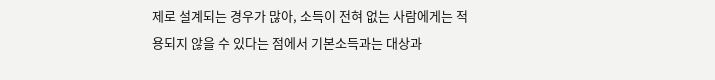제로 설계되는 경우가 많아, 소득이 전혀 없는 사람에게는 적용되지 않을 수 있다는 점에서 기본소득과는 대상과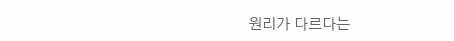원리가 다르다는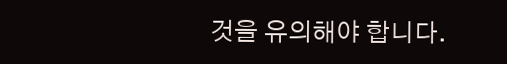것을 유의해야 합니다.